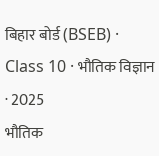बिहार बोर्ड (BSEB) · Class 10 · भौतिक विज्ञान · 2025
भौतिक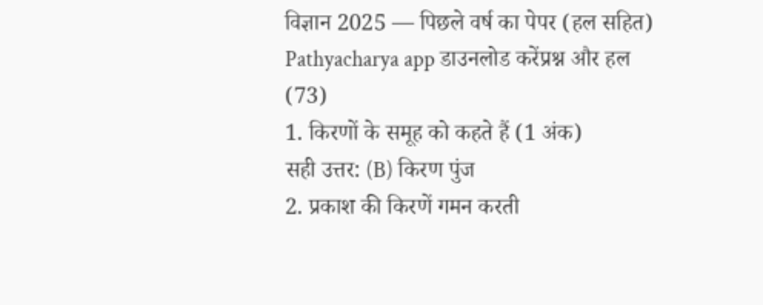विज्ञान 2025 — पिछले वर्ष का पेपर (हल सहित)
Pathyacharya app डाउनलोड करेंप्रश्न और हल (73)
1. किरणों के समूह को कहते हैं (1 अंक)
सही उत्तर: (B) किरण पुंज
2. प्रकाश की किरणें गमन करती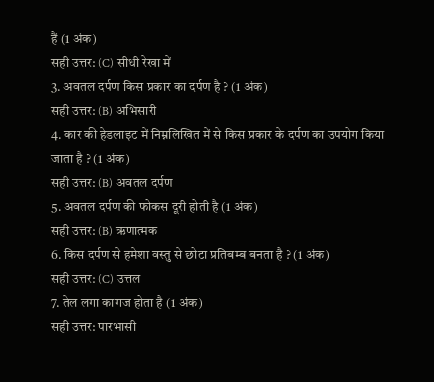हैं (1 अंक)
सही उत्तर: (C) सीधी रेखा में
3. अवतल दर्पण किस प्रकार का दर्पण है ? (1 अंक)
सही उत्तर: (B) अभिसारी
4. कार की हेडलाइट में निम्नलिखित में से किस प्रकार के दर्पण का उपयोग किया जाता है ? (1 अंक)
सही उत्तर: (B) अवतल दर्पण
5. अवतल दर्पण की फोकस दूरी होती है (1 अंक)
सही उत्तर: (B) ऋणात्मक
6. किस दर्पण से हमेशा वस्तु से छोटा प्रतिबम्ब बनता है ? (1 अंक)
सही उत्तर: (C) उत्तल
7. तेल लगा कागज होता है (1 अंक)
सही उत्तर: पारभासी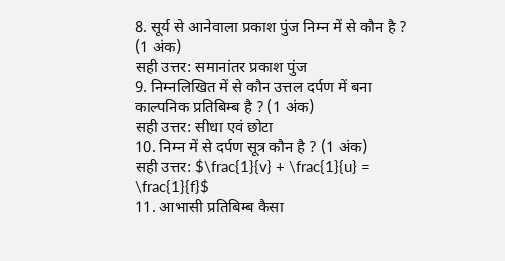8. सूर्य से आनेवाला प्रकाश पुंज निम्न में से कौन है ? (1 अंक)
सही उत्तर: समानांतर प्रकाश पुंज
9. निम्नलिखित में से कौन उत्तल दर्पण में बना काल्पनिक प्रतिबिम्ब है ? (1 अंक)
सही उत्तर: सीधा एवं छोटा
10. निम्न में से दर्पण सूत्र कौन है ? (1 अंक)
सही उत्तर: $\frac{1}{v} + \frac{1}{u} = \frac{1}{f}$
11. आभासी प्रतिबिम्ब कैसा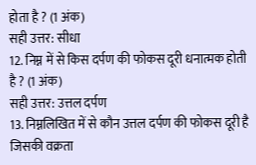होता है ? (1 अंक)
सही उत्तर: सीधा
12. निम्न में से किस दर्पण की फोकस दूरी धनात्मक होती है ? (1 अंक)
सही उत्तर: उत्तल दर्पण
13. निम्नलिखित में से कौन उत्तल दर्पण की फोकस दूरी है जिसकी वक्रता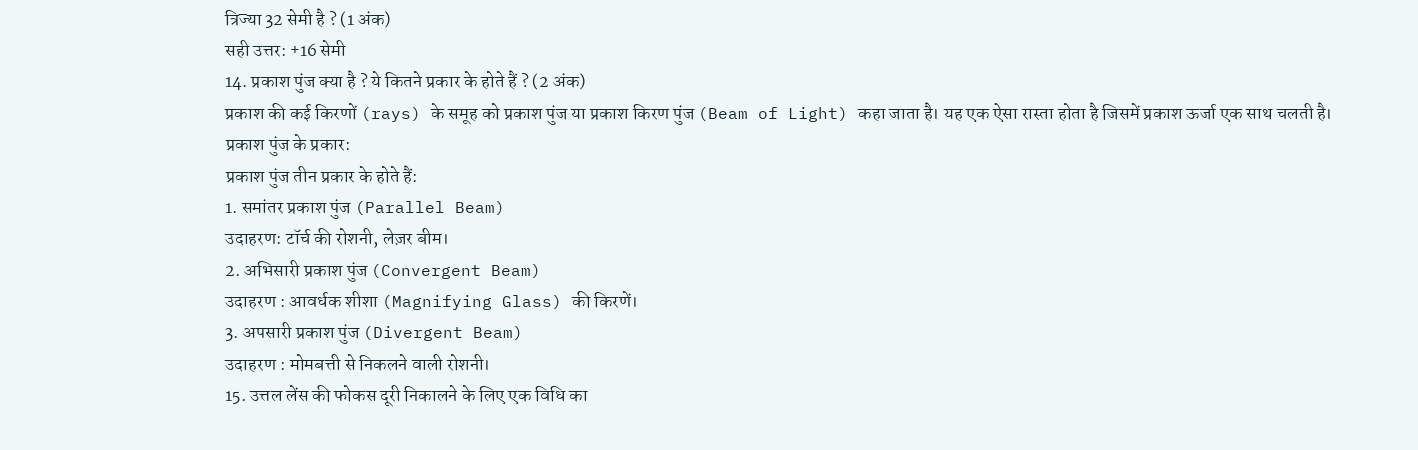त्रिज्या 32 सेमी है ? (1 अंक)
सही उत्तर: +16 सेमी
14. प्रकाश पुंज क्या है ? ये कितने प्रकार के होते हैं ? (2 अंक)
प्रकाश की कई किरणों (rays) के समूह को प्रकाश पुंज या प्रकाश किरण पुंज (Beam of Light) कहा जाता है। यह एक ऐसा रास्ता होता है जिसमें प्रकाश ऊर्जा एक साथ चलती है।
प्रकाश पुंज के प्रकार:
प्रकाश पुंज तीन प्रकार के होते हैं:
1. समांतर प्रकाश पुंज (Parallel Beam)
उदाहरण: टॉर्च की रोशनी, लेज़र बीम।
2. अभिसारी प्रकाश पुंज (Convergent Beam)
उदाहरण : आवर्धक शीशा (Magnifying Glass) की किरणें।
3. अपसारी प्रकाश पुंज (Divergent Beam)
उदाहरण : मोमबत्ती से निकलने वाली रोशनी।
15. उत्तल लेंस की फोकस दूरी निकालने के लिए एक विधि का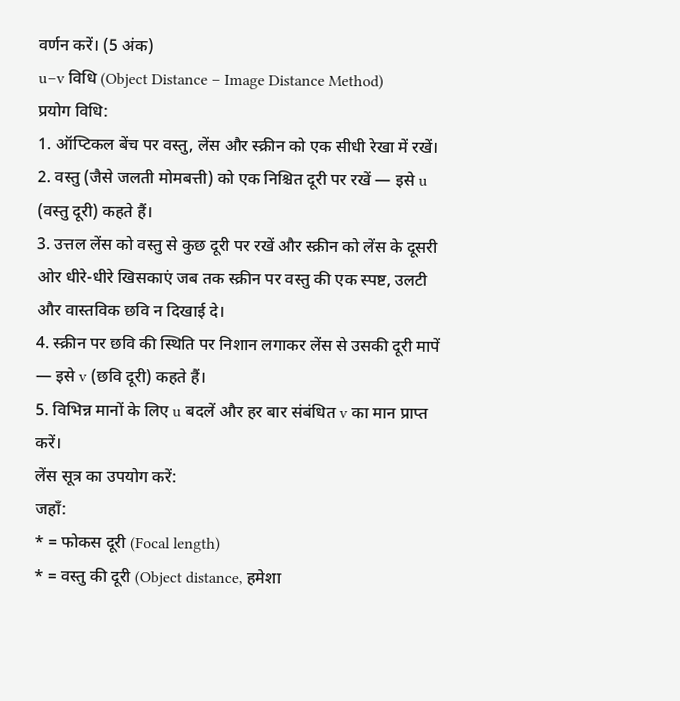वर्णन करें। (5 अंक)
u–v विधि (Object Distance – Image Distance Method)
प्रयोग विधि:
1. ऑप्टिकल बेंच पर वस्तु, लेंस और स्क्रीन को एक सीधी रेखा में रखें।
2. वस्तु (जैसे जलती मोमबत्ती) को एक निश्चित दूरी पर रखें — इसे u (वस्तु दूरी) कहते हैं।
3. उत्तल लेंस को वस्तु से कुछ दूरी पर रखें और स्क्रीन को लेंस के दूसरी ओर धीरे-धीरे खिसकाएं जब तक स्क्रीन पर वस्तु की एक स्पष्ट, उलटी और वास्तविक छवि न दिखाई दे।
4. स्क्रीन पर छवि की स्थिति पर निशान लगाकर लेंस से उसकी दूरी मापें — इसे v (छवि दूरी) कहते हैं।
5. विभिन्न मानों के लिए u बदलें और हर बार संबंधित v का मान प्राप्त करें।
लेंस सूत्र का उपयोग करें:
जहाँ:
* = फोकस दूरी (Focal length)
* = वस्तु की दूरी (Object distance, हमेशा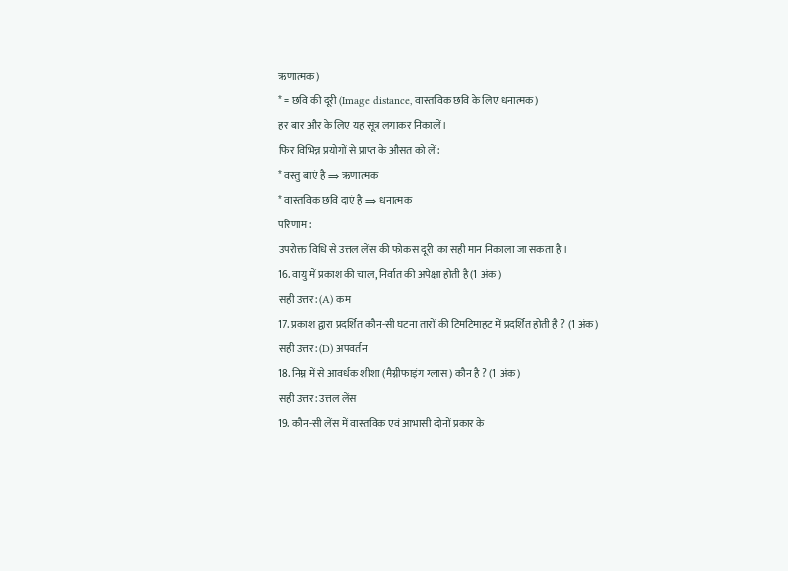ऋणात्मक)
* = छवि की दूरी (Image distance, वास्तविक छवि के लिए धनात्मक)
हर बार और के लिए यह सूत्र लगाकर निकालें।
फिर विभिन्न प्रयोगों से प्राप्त के औसत को लें:
* वस्तु बाएं है ⇒ ऋणात्मक
* वास्तविक छवि दाएं है ⇒ धनात्मक
परिणाम:
उपरोक्त विधि से उत्तल लेंस की फोकस दूरी का सही मान निकाला जा सकता है।
16. वायु में प्रकाश की चाल, निर्वात की अपेक्षा होती है (1 अंक)
सही उत्तर: (A) कम
17. प्रकाश द्वारा प्रदर्शित कौन-सी घटना तारों की टिमटिमाहट में प्रदर्शित होती है ? (1 अंक)
सही उत्तर: (D) अपवर्तन
18. निम्न में से आवर्धक शीशा (मैग्नीफाइंग ग्लास) कौन है ? (1 अंक)
सही उत्तर: उत्तल लेंस
19. कौन-सी लेंस में वास्तविक एवं आभासी दोनों प्रकार के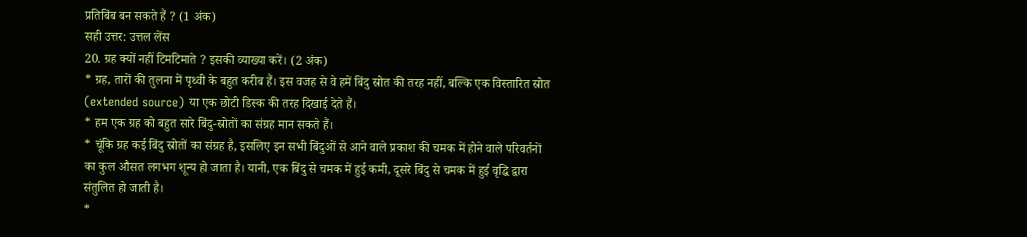प्रतिबिंब बन सकते हैं ? (1 अंक)
सही उत्तर: उत्तल लेंस
20. ग्रह क्यों नहीं टिमटिमाते ? इसकी व्याख्या करें। (2 अंक)
* ग्रह, तारों की तुलना में पृथ्वी के बहुत करीब हैं। इस वजह से वे हमें बिंदु स्रोत की तरह नहीं, बल्कि एक विस्तारित स्रोत (extended source) या एक छोटी डिस्क की तरह दिखाई देते हैं।
* हम एक ग्रह को बहुत सारे बिंदु-स्रोतों का संग्रह मान सकते हैं।
* चूंकि ग्रह कई बिंदु स्रोतों का संग्रह है, इसलिए इन सभी बिंदुओं से आने वाले प्रकाश की चमक में होने वाले परिवर्तनों का कुल औसत लगभग शून्य हो जाता है। यानी, एक बिंदु से चमक में हुई कमी, दूसरे बिंदु से चमक में हुई वृद्धि द्वारा संतुलित हो जाती है।
*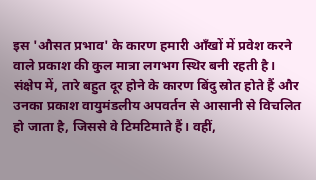इस 'औसत प्रभाव' के कारण हमारी आँखों में प्रवेश करने वाले प्रकाश की कुल मात्रा लगभग स्थिर बनी रहती है।
संक्षेप में, तारे बहुत दूर होने के कारण बिंदु स्रोत होते हैं और उनका प्रकाश वायुमंडलीय अपवर्तन से आसानी से विचलित हो जाता है, जिससे वे टिमटिमाते हैं। वहीं,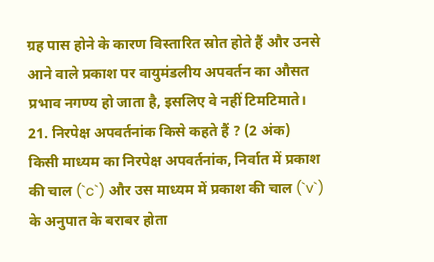ग्रह पास होने के कारण विस्तारित स्रोत होते हैं और उनसे आने वाले प्रकाश पर वायुमंडलीय अपवर्तन का औसत प्रभाव नगण्य हो जाता है, इसलिए वे नहीं टिमटिमाते।
21. निरपेक्ष अपवर्तनांक किसे कहते हैं ? (2 अंक)
किसी माध्यम का निरपेक्ष अपवर्तनांक, निर्वात में प्रकाश की चाल (`c`) और उस माध्यम में प्रकाश की चाल (`v`) के अनुपात के बराबर होता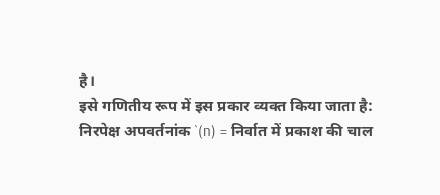है।
इसे गणितीय रूप में इस प्रकार व्यक्त किया जाता है:
निरपेक्ष अपवर्तनांक `(n) = निर्वात में प्रकाश की चाल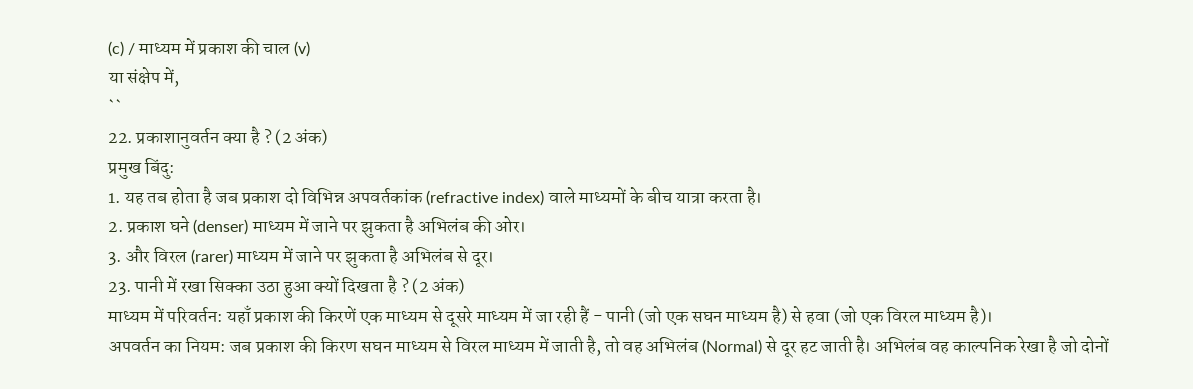(c) / माध्यम में प्रकाश की चाल (v)
या संक्षेप में,
``
22. प्रकाशानुवर्तन क्या है ? (2 अंक)
प्रमुख बिंदु:
1. यह तब होता है जब प्रकाश दो विभिन्न अपवर्तकांक (refractive index) वाले माध्यमों के बीच यात्रा करता है।
2. प्रकाश घने (denser) माध्यम में जाने पर झुकता है अभिलंब की ओर।
3. और विरल (rarer) माध्यम में जाने पर झुकता है अभिलंब से दूर।
23. पानी में रखा सिक्का उठा हुआ क्यों दिखता है ? (2 अंक)
माध्यम में परिवर्तन: यहाँ प्रकाश की किरणें एक माध्यम से दूसरे माध्यम में जा रही हैं - पानी (जो एक सघन माध्यम है) से हवा (जो एक विरल माध्यम है)।
अपवर्तन का नियम: जब प्रकाश की किरण सघन माध्यम से विरल माध्यम में जाती है, तो वह अभिलंब (Normal) से दूर हट जाती है। अभिलंब वह काल्पनिक रेखा है जो दोनों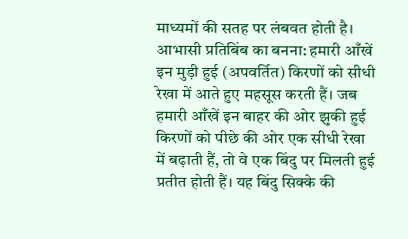माध्यमों की सतह पर लंबवत होती है।
आभासी प्रतिबिंब का बनना: हमारी आँखें इन मुड़ी हुई (अपवर्तित) किरणों को सीधी रेखा में आते हुए महसूस करती हैं। जब हमारी आँखें इन बाहर की ओर झुकी हुई किरणों को पीछे की ओर एक सीधी रेखा में बढ़ाती हैं, तो वे एक बिंदु पर मिलती हुई प्रतीत होती हैं। यह बिंदु सिक्के की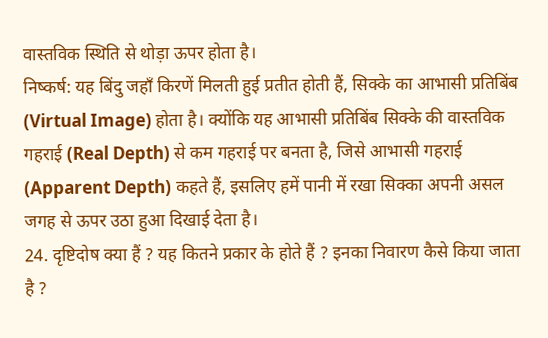वास्तविक स्थिति से थोड़ा ऊपर होता है।
निष्कर्ष: यह बिंदु जहाँ किरणें मिलती हुई प्रतीत होती हैं, सिक्के का आभासी प्रतिबिंब (Virtual Image) होता है। क्योंकि यह आभासी प्रतिबिंब सिक्के की वास्तविक गहराई (Real Depth) से कम गहराई पर बनता है, जिसे आभासी गहराई (Apparent Depth) कहते हैं, इसलिए हमें पानी में रखा सिक्का अपनी असल जगह से ऊपर उठा हुआ दिखाई देता है।
24. दृष्टिदोष क्या हैं ? यह कितने प्रकार के होते हैं ? इनका निवारण कैसे किया जाता है ?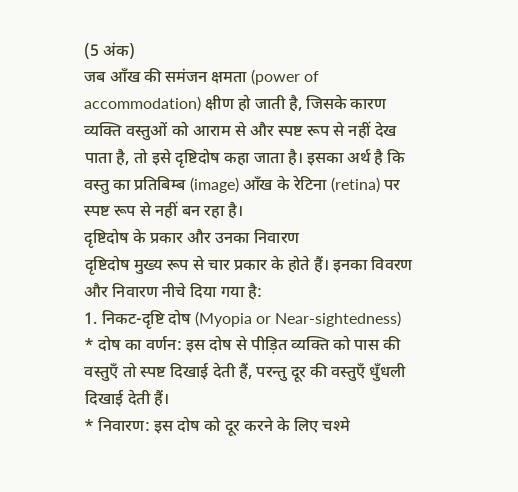(5 अंक)
जब आँख की समंजन क्षमता (power of accommodation) क्षीण हो जाती है, जिसके कारण व्यक्ति वस्तुओं को आराम से और स्पष्ट रूप से नहीं देख पाता है, तो इसे दृष्टिदोष कहा जाता है। इसका अर्थ है कि वस्तु का प्रतिबिम्ब (image) आँख के रेटिना (retina) पर स्पष्ट रूप से नहीं बन रहा है।
दृष्टिदोष के प्रकार और उनका निवारण
दृष्टिदोष मुख्य रूप से चार प्रकार के होते हैं। इनका विवरण और निवारण नीचे दिया गया है:
1. निकट-दृष्टि दोष (Myopia or Near-sightedness)
* दोष का वर्णन: इस दोष से पीड़ित व्यक्ति को पास की वस्तुएँ तो स्पष्ट दिखाई देती हैं, परन्तु दूर की वस्तुएँ धुँधली दिखाई देती हैं।
* निवारण: इस दोष को दूर करने के लिए चश्मे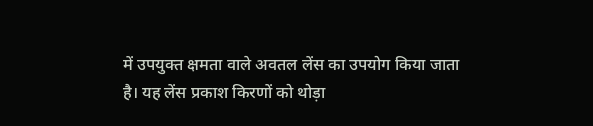में उपयुक्त क्षमता वाले अवतल लेंस का उपयोग किया जाता है। यह लेंस प्रकाश किरणों को थोड़ा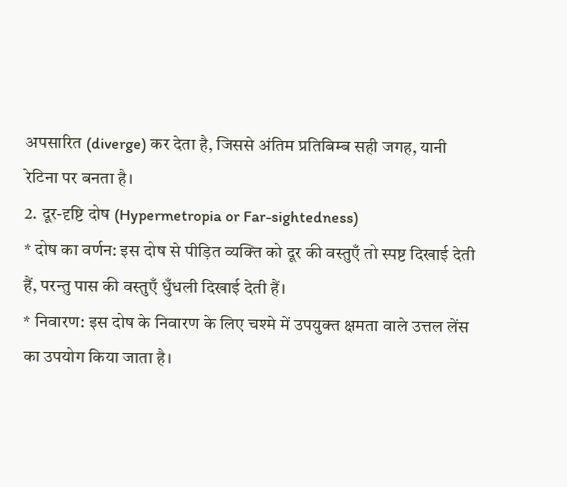अपसारित (diverge) कर देता है, जिससे अंतिम प्रतिबिम्ब सही जगह, यानी रेटिना पर बनता है।
2. दूर-दृष्टि दोष (Hypermetropia or Far-sightedness)
* दोष का वर्णन: इस दोष से पीड़ित व्यक्ति को दूर की वस्तुएँ तो स्पष्ट दिखाई देती हैं, परन्तु पास की वस्तुएँ धुँधली दिखाई देती हैं।
* निवारण: इस दोष के निवारण के लिए चश्मे में उपयुक्त क्षमता वाले उत्तल लेंस का उपयोग किया जाता है।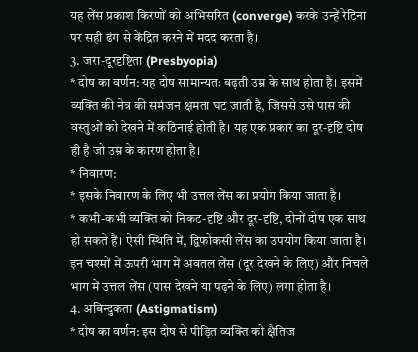यह लेंस प्रकाश किरणों को अभिसरित (converge) करके उन्हें रेटिना पर सही ढंग से केंद्रित करने में मदद करता है।
3. जरा-दूरदृष्टिता (Presbyopia)
* दोष का वर्णन: यह दोष सामान्यतः बढ़ती उम्र के साथ होता है। इसमें व्यक्ति की नेत्र की समंजन क्षमता घट जाती है, जिससे उसे पास की वस्तुओं को देखने में कठिनाई होती है। यह एक प्रकार का दूर-दृष्टि दोष ही है जो उम्र के कारण होता है।
* निवारण:
* इसके निवारण के लिए भी उत्तल लेंस का प्रयोग किया जाता है।
* कभी-कभी व्यक्ति को निकट-दृष्टि और दूर-दृष्टि, दोनों दोष एक साथ हो सकते हैं। ऐसी स्थिति में, द्विफोकसी लेंस का उपयोग किया जाता है। इन चश्मों में ऊपरी भाग में अवतल लेंस (दूर देखने के लिए) और निचले भाग में उत्तल लेंस (पास देखने या पढ़ने के लिए) लगा होता है।
4. अबिन्दुकता (Astigmatism)
* दोष का वर्णन: इस दोष से पीड़ित व्यक्ति को क्षैतिज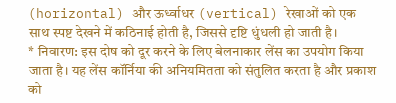(horizontal) और ऊर्ध्वाधर (vertical) रेखाओं को एक साथ स्पष्ट देखने में कठिनाई होती है, जिससे दृष्टि धुंधली हो जाती है।
* निवारण: इस दोष को दूर करने के लिए बेलनाकार लेंस का उपयोग किया जाता है। यह लेंस कॉर्निया की अनियमितता को संतुलित करता है और प्रकाश को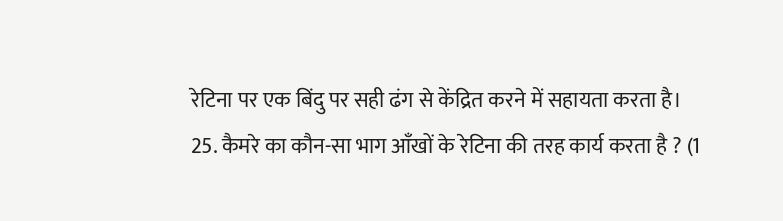रेटिना पर एक बिंदु पर सही ढंग से केंद्रित करने में सहायता करता है।
25. कैमरे का कौन-सा भाग आँखों के रेटिना की तरह कार्य करता है ? (1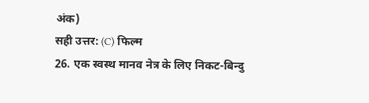अंक)
सही उत्तर: (C) फिल्म
26. एक स्वस्थ मानव नेत्र के लिए निकट-बिन्दु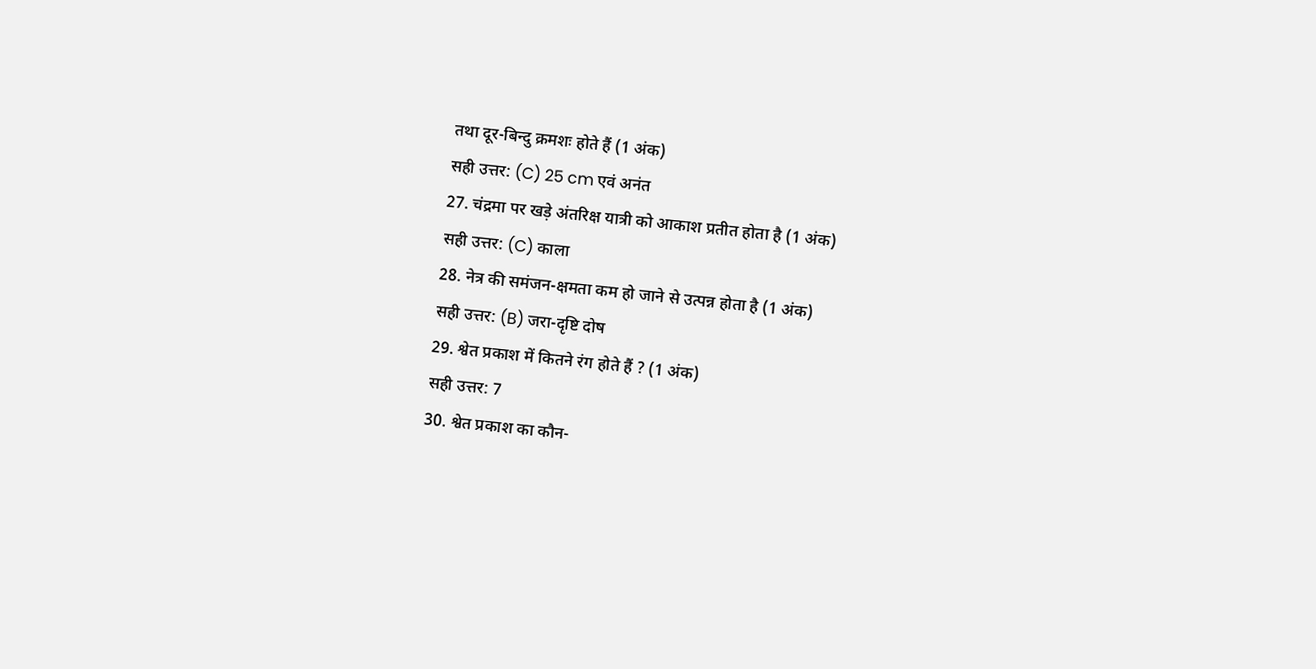तथा दूर-बिन्दु क्रमशः होते हैं (1 अंक)
सही उत्तर: (C) 25 cm एवं अनंत
27. चंद्रमा पर खड़े अंतरिक्ष यात्री को आकाश प्रतीत होता है (1 अंक)
सही उत्तर: (C) काला
28. नेत्र की समंजन-क्षमता कम हो जाने से उत्पन्न होता है (1 अंक)
सही उत्तर: (B) जरा-दृष्टि दोष
29. श्वेत प्रकाश में कितने रंग होते हैं ? (1 अंक)
सही उत्तर: 7
30. श्वेत प्रकाश का कौन-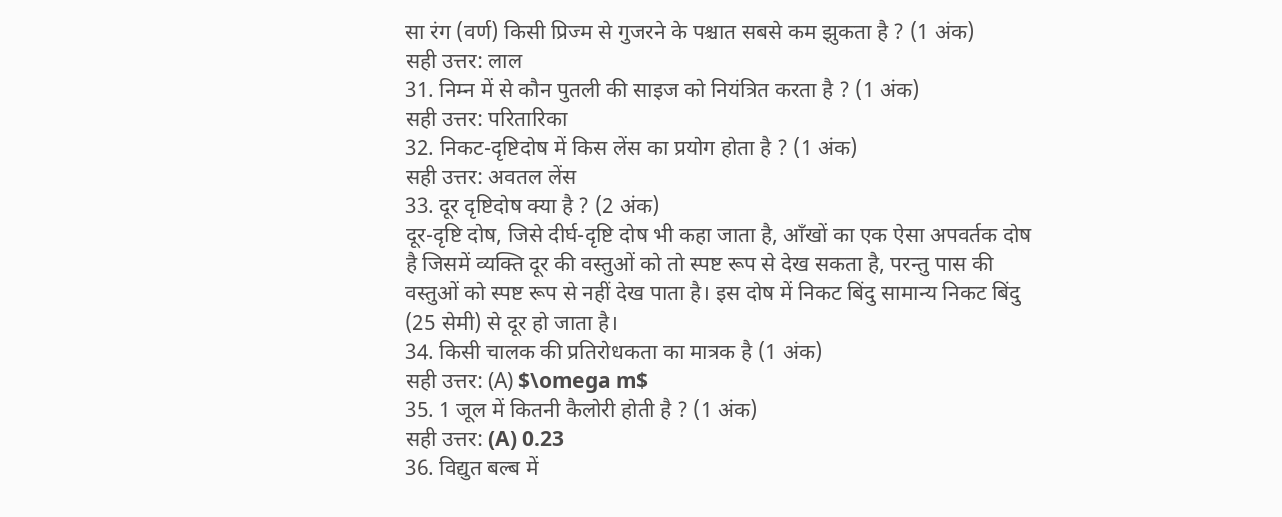सा रंग (वर्ण) किसी प्रिज्म से गुजरने के पश्चात सबसे कम झुकता है ? (1 अंक)
सही उत्तर: लाल
31. निम्न में से कौन पुतली की साइज को नियंत्रित करता है ? (1 अंक)
सही उत्तर: परितारिका
32. निकट-दृष्टिदोष में किस लेंस का प्रयोग होता है ? (1 अंक)
सही उत्तर: अवतल लेंस
33. दूर दृष्टिदोष क्या है ? (2 अंक)
दूर-दृष्टि दोष, जिसे दीर्घ-दृष्टि दोष भी कहा जाता है, आँखों का एक ऐसा अपवर्तक दोष है जिसमें व्यक्ति दूर की वस्तुओं को तो स्पष्ट रूप से देख सकता है, परन्तु पास की वस्तुओं को स्पष्ट रूप से नहीं देख पाता है। इस दोष में निकट बिंदु सामान्य निकट बिंदु (25 सेमी) से दूर हो जाता है।
34. किसी चालक की प्रतिरोधकता का मात्रक है (1 अंक)
सही उत्तर: (Α) $\omega m$
35. 1 जूल में कितनी कैलोरी होती है ? (1 अंक)
सही उत्तर: (A) 0.23
36. विद्युत बल्ब में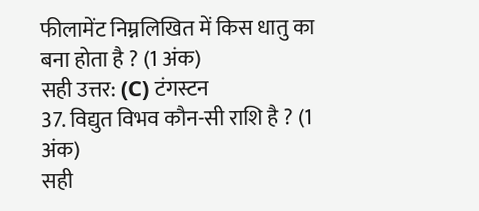फीलामेंट निम्नलिखित में किस धातु का बना होता है ? (1 अंक)
सही उत्तर: (C) टंगस्टन
37. विद्युत विभव कौन-सी राशि है ? (1 अंक)
सही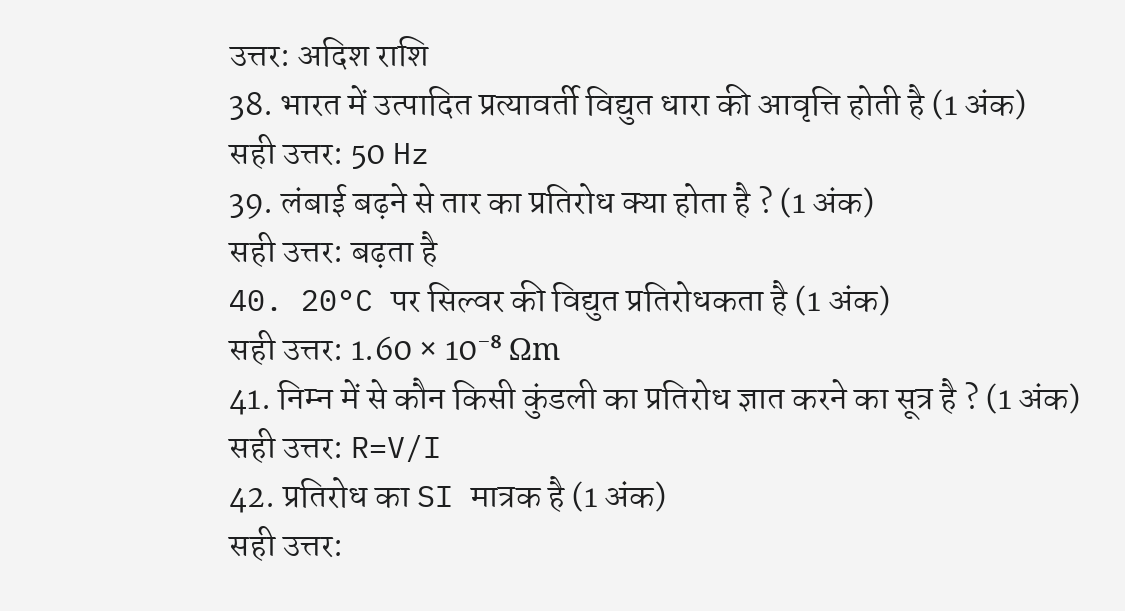उत्तर: अदिश राशि
38. भारत में उत्पादित प्रत्यावर्ती विद्युत धारा की आवृत्ति होती है (1 अंक)
सही उत्तर: 50 Hz
39. लंबाई बढ़ने से तार का प्रतिरोध क्या होता है ? (1 अंक)
सही उत्तर: बढ़ता है
40. 20°C पर सिल्वर की विद्युत प्रतिरोधकता है (1 अंक)
सही उत्तर: 1.60 × 10⁻⁸ Ωm
41. निम्न में से कौन किसी कुंडली का प्रतिरोध ज्ञात करने का सूत्र है ? (1 अंक)
सही उत्तर: R=V/I
42. प्रतिरोध का SI मात्रक है (1 अंक)
सही उत्तर: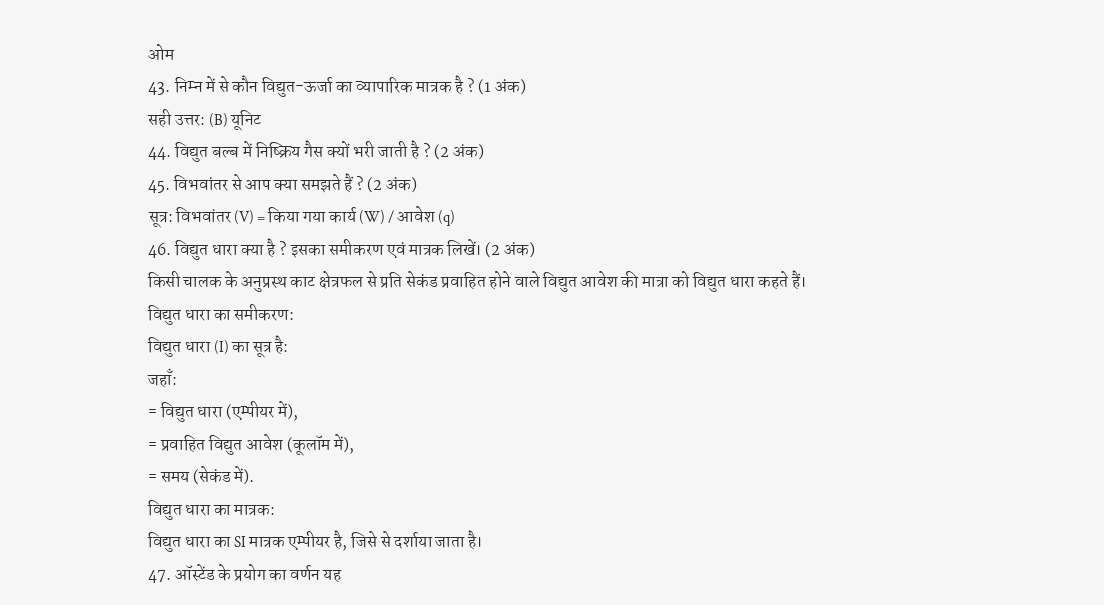ओम
43. निम्न में से कौन विद्युत-ऊर्जा का व्यापारिक मात्रक है ? (1 अंक)
सही उत्तर: (B) यूनिट
44. विद्युत बल्ब में निष्क्रिय गैस क्यों भरी जाती है ? (2 अंक)
45. विभवांतर से आप क्या समझते हैं ? (2 अंक)
सूत्र: विभवांतर (V) = किया गया कार्य (W) / आवेश (q)
46. विद्युत धारा क्या है ? इसका समीकरण एवं मात्रक लिखें। (2 अंक)
किसी चालक के अनुप्रस्थ काट क्षेत्रफल से प्रति सेकंड प्रवाहित होने वाले विद्युत आवेश की मात्रा को विद्युत धारा कहते हैं।
विद्युत धारा का समीकरण:
विद्युत धारा (I) का सूत्र है:
जहाँ:
= विद्युत धारा (एम्पीयर में),
= प्रवाहित विद्युत आवेश (कूलॉम में),
= समय (सेकंड में).
विद्युत धारा का मात्रक:
विद्युत धारा का SI मात्रक एम्पीयर है, जिसे से दर्शाया जाता है।
47. ऑस्टेंड के प्रयोग का वर्णन यह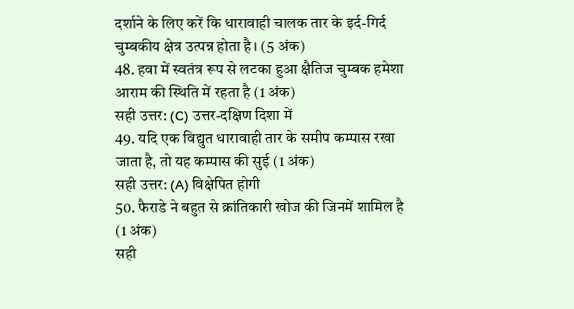दर्शाने के लिए करें कि धारावाही चालक तार के इर्द-गिर्द चुम्बकीय क्षेत्र उत्पन्न होता है। (5 अंक)
48. हवा में स्वतंत्र रूप से लटका हुआ क्षैतिज चुम्बक हमेशा आराम की स्थिति में रहता है (1 अंक)
सही उत्तर: (C) उत्तर-दक्षिण दिशा में
49. यदि एक विद्युत धारावाही तार के समीप कम्पास रखा जाता है, तो यह कम्पास की सुई (1 अंक)
सही उत्तर: (A) विक्षेपित होगी
50. फैराडे ने बहुत से क्रांतिकारी खोज की जिनमें शामिल है (1 अंक)
सही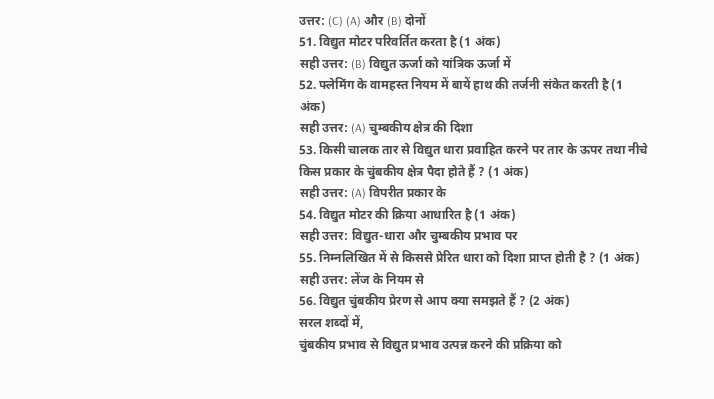उत्तर: (C) (A) और (B) दोनों
51. विद्युत मोटर परिवर्तित करता है (1 अंक)
सही उत्तर: (B) विद्युत ऊर्जा को यांत्रिक ऊर्जा में
52. फ्लेमिंग के वामहस्त नियम में बायें हाथ की तर्जनी संकेत करती है (1 अंक)
सही उत्तर: (A) चुम्बकीय क्षेत्र की दिशा
53. किसी चालक तार से विद्युत धारा प्रवाहित करने पर तार के ऊपर तथा नीचे किस प्रकार के चुंबकीय क्षेत्र पैदा होते हैं ? (1 अंक)
सही उत्तर: (A) विपरीत प्रकार के
54. विद्युत मोटर की क्रिया आधारित है (1 अंक)
सही उत्तर: विद्युत-धारा और चुम्बकीय प्रभाव पर
55. निम्नलिखित में से किससे प्रेरित धारा को दिशा प्राप्त होती है ? (1 अंक)
सही उत्तर: लेंज के नियम से
56. विद्युत चुंबकीय प्रेरण से आप क्या समझते हैं ? (2 अंक)
सरल शब्दों में,
चुंबकीय प्रभाव से विद्युत प्रभाव उत्पन्न करने की प्रक्रिया को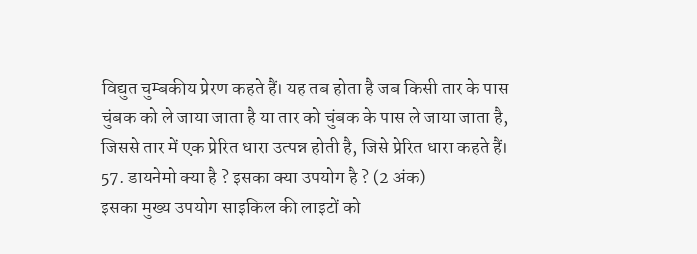विद्युत चुम्बकीय प्रेरण कहते हैं। यह तब होता है जब किसी तार के पास चुंबक को ले जाया जाता है या तार को चुंबक के पास ले जाया जाता है, जिससे तार में एक प्रेरित धारा उत्पन्न होती है, जिसे प्रेरित धारा कहते हैं।
57. डायनेमो क्या है ? इसका क्या उपयोग है ? (2 अंक)
इसका मुख्य उपयोग साइकिल की लाइटों को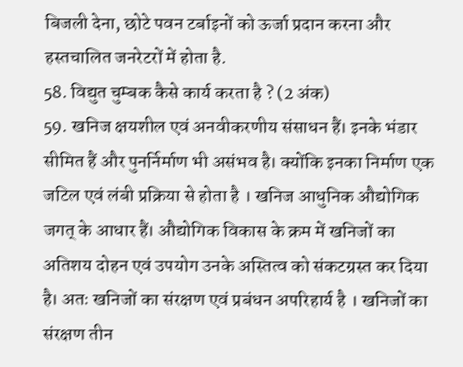बिजली देना, छोटे पवन टर्बाइनों को ऊर्जा प्रदान करना और हस्तचालित जनरेटरों में होता है.
58. विद्युत चुम्बक कैसे कार्य करता है ? (2 अंक)
59. खनिज क्षयशील एवं अनवीकरणीय संसाधन हैं। इनके भंडार सीमित हैं और पुनर्निर्माण भी असंभव है। क्योंकि इनका निर्माण एक जटिल एवं लंबी प्रक्रिया से होता है । खनिज आधुनिक औद्योगिक जगत् के आधार हैं। औद्योगिक विकास के क्रम में खनिजों का अतिशय दोहन एवं उपयोग उनके अस्तित्व को संकटग्रस्त कर दिया है। अतः खनिजों का संरक्षण एवं प्रबंधन अपरिहार्य है । खनिजों का संरक्षण तीन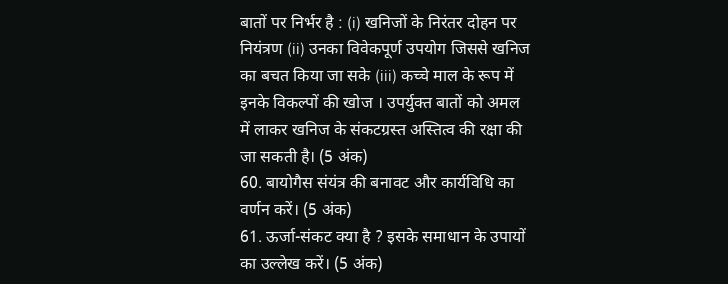बातों पर निर्भर है : (i) खनिजों के निरंतर दोहन पर नियंत्रण (ii) उनका विवेकपूर्ण उपयोग जिससे खनिज का बचत किया जा सके (iii) कच्चे माल के रूप में इनके विकल्पों की खोज । उपर्युक्त बातों को अमल में लाकर खनिज के संकटग्रस्त अस्तित्व की रक्षा की जा सकती है। (5 अंक)
60. बायोगैस संयंत्र की बनावट और कार्यविधि का वर्णन करें। (5 अंक)
61. ऊर्जा-संकट क्या है ? इसके समाधान के उपायों का उल्लेख करें। (5 अंक)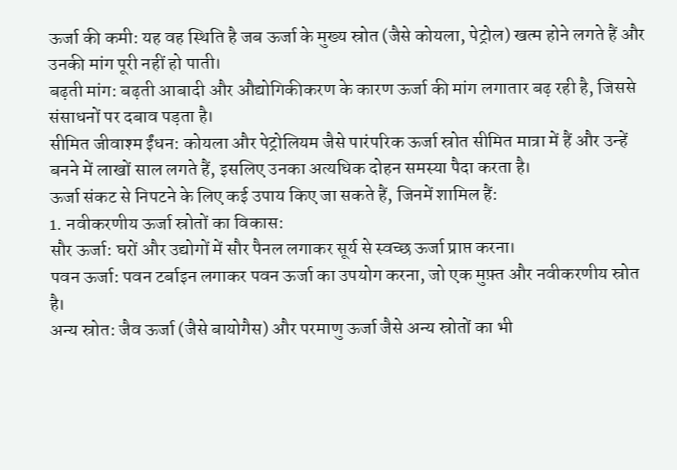ऊर्जा की कमी: यह वह स्थिति है जब ऊर्जा के मुख्य स्रोत (जैसे कोयला, पेट्रोल) खत्म होने लगते हैं और उनकी मांग पूरी नहीं हो पाती।
बढ़ती मांग: बढ़ती आबादी और औद्योगिकीकरण के कारण ऊर्जा की मांग लगातार बढ़ रही है, जिससे संसाधनों पर दबाव पड़ता है।
सीमित जीवाश्म ईंधन: कोयला और पेट्रोलियम जैसे पारंपरिक ऊर्जा स्रोत सीमित मात्रा में हैं और उन्हें बनने में लाखों साल लगते हैं, इसलिए उनका अत्यधिक दोहन समस्या पैदा करता है।
ऊर्जा संकट से निपटने के लिए कई उपाय किए जा सकते हैं, जिनमें शामिल हैं:
1. नवीकरणीय ऊर्जा स्रोतों का विकास:
सौर ऊर्जा: घरों और उद्योगों में सौर पैनल लगाकर सूर्य से स्वच्छ ऊर्जा प्राप्त करना।
पवन ऊर्जा: पवन टर्बाइन लगाकर पवन ऊर्जा का उपयोग करना, जो एक मुफ़्त और नवीकरणीय स्रोत है।
अन्य स्रोत: जैव ऊर्जा (जैसे बायोगैस) और परमाणु ऊर्जा जैसे अन्य स्रोतों का भी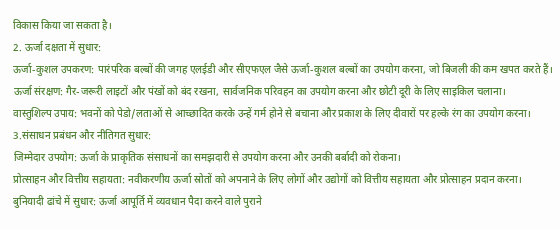विकास किया जा सकता है।
2. ऊर्जा दक्षता में सुधार:
ऊर्जा-कुशल उपकरण: पारंपरिक बल्बों की जगह एलईडी और सीएफएल जैसे ऊर्जा-कुशल बल्बों का उपयोग करना, जो बिजली की कम खपत करते हैं।
ऊर्जा संरक्षण: गैर-जरूरी लाइटों और पंखों को बंद रखना, सार्वजनिक परिवहन का उपयोग करना और छोटी दूरी के लिए साइकिल चलाना।
वास्तुशिल्प उपाय: भवनों को पेडो/लताओं से आच्छादित करके उन्हें गर्म होने से बचाना और प्रकाश के लिए दीवारों पर हल्के रंग का उपयोग करना।
3.संसाधन प्रबंधन और नीतिगत सुधार:
जिम्मेदार उपयोग: ऊर्जा के प्राकृतिक संसाधनों का समझदारी से उपयोग करना और उनकी बर्बादी को रोकना।
प्रोत्साहन और वित्तीय सहायता: नवीकरणीय ऊर्जा स्रोतों को अपनाने के लिए लोगों और उद्योगों को वित्तीय सहायता और प्रोत्साहन प्रदान करना।
बुनियादी ढांचे में सुधार: ऊर्जा आपूर्ति में व्यवधान पैदा करने वाले पुराने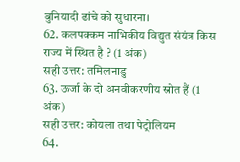बुनियादी ढांचे को सुधारना।
62. कलपक्कम नाभिकीय विद्युत संयंत्र किस राज्य में स्थित है ? (1 अंक)
सही उत्तर: तमिलनाडु
63. ऊर्जा के दो अनवीकरणीय स्रोत हैं (1 अंक)
सही उत्तर: कोयला तथा पेट्रोलियम
64.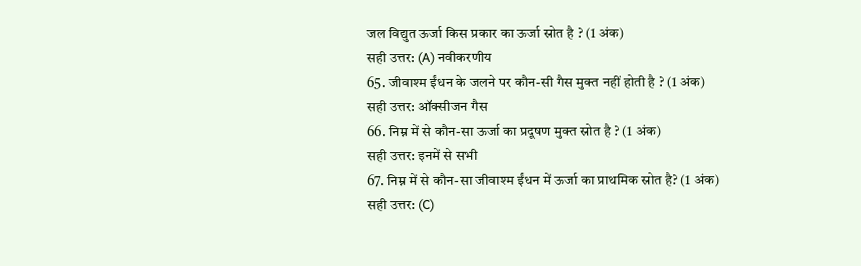जल विद्युत ऊर्जा किस प्रकार का ऊर्जा स्रोत है ? (1 अंक)
सही उत्तर: (A) नवीकरणीय
65. जीवाश्म ईंधन के जलने पर कौन-सी गैस मुक्त नहीं होती है ? (1 अंक)
सही उत्तर: ऑक्सीजन गैस
66. निम्न में से कौन-सा ऊर्जा का प्रदूषण मुक्त स्रोत है ? (1 अंक)
सही उत्तर: इनमें से सभी
67. निम्न में से कौन-सा जीवाश्म ईंधन में ऊर्जा का प्राथमिक स्रोत है? (1 अंक)
सही उत्तर: (C)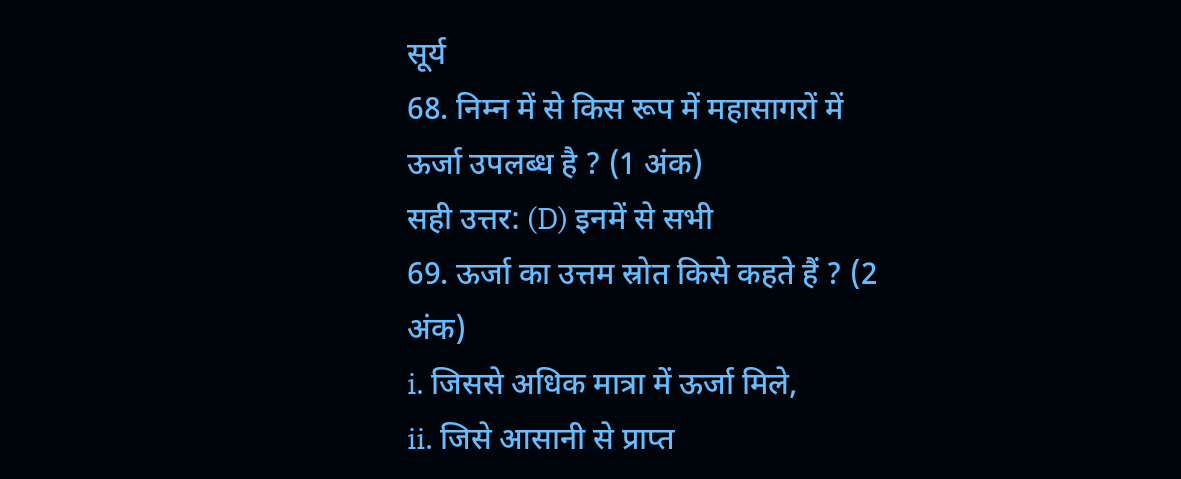सूर्य
68. निम्न में से किस रूप में महासागरों में ऊर्जा उपलब्ध है ? (1 अंक)
सही उत्तर: (D) इनमें से सभी
69. ऊर्जा का उत्तम स्रोत किसे कहते हैं ? (2 अंक)
i. जिससे अधिक मात्रा में ऊर्जा मिले,
ii. जिसे आसानी से प्राप्त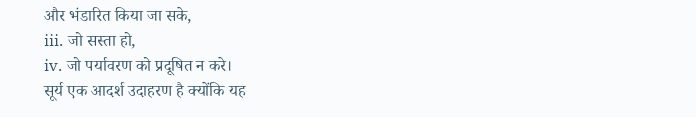और भंडारित किया जा सके,
iii. जो सस्ता हो,
iv. जो पर्यावरण को प्रदूषित न करे।
सूर्य एक आदर्श उदाहरण है क्योंकि यह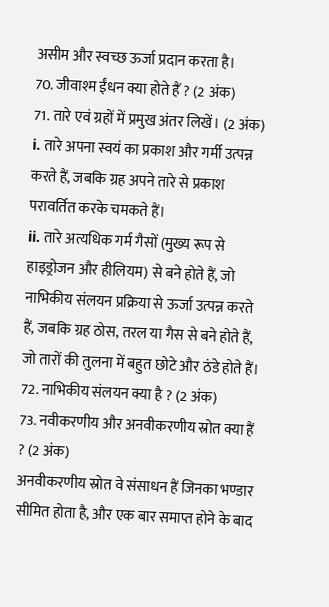असीम और स्वच्छ ऊर्जा प्रदान करता है।
70. जीवाश्म ईंधन क्या होते हैं ? (2 अंक)
71. तारे एवं ग्रहों में प्रमुख अंतर लिखें। (2 अंक)
i. तारे अपना स्वयं का प्रकाश और गर्मी उत्पन्न करते हैं, जबकि ग्रह अपने तारे से प्रकाश परावर्तित करके चमकते हैं।
ii. तारे अत्यधिक गर्म गैसों (मुख्य रूप से हाइड्रोजन और हीलियम) से बने होते हैं, जो नाभिकीय संलयन प्रक्रिया से ऊर्जा उत्पन्न करते हैं, जबकि ग्रह ठोस, तरल या गैस से बने होते हैं, जो तारों की तुलना में बहुत छोटे और ठंडे होते हैं।
72. नाभिकीय संलयन क्या है ? (2 अंक)
73. नवीकरणीय और अनवीकरणीय स्रोत क्या हैं ? (2 अंक)
अनवीकरणीय स्रोत वे संसाधन हैं जिनका भण्डार सीमित होता है, और एक बार समाप्त होने के बाद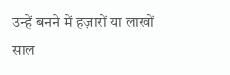उन्हें बनने में हज़ारों या लाखों साल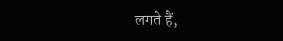लगते हैं,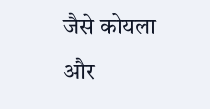जैसे कोयला और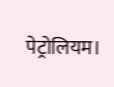पेट्रोलियम।